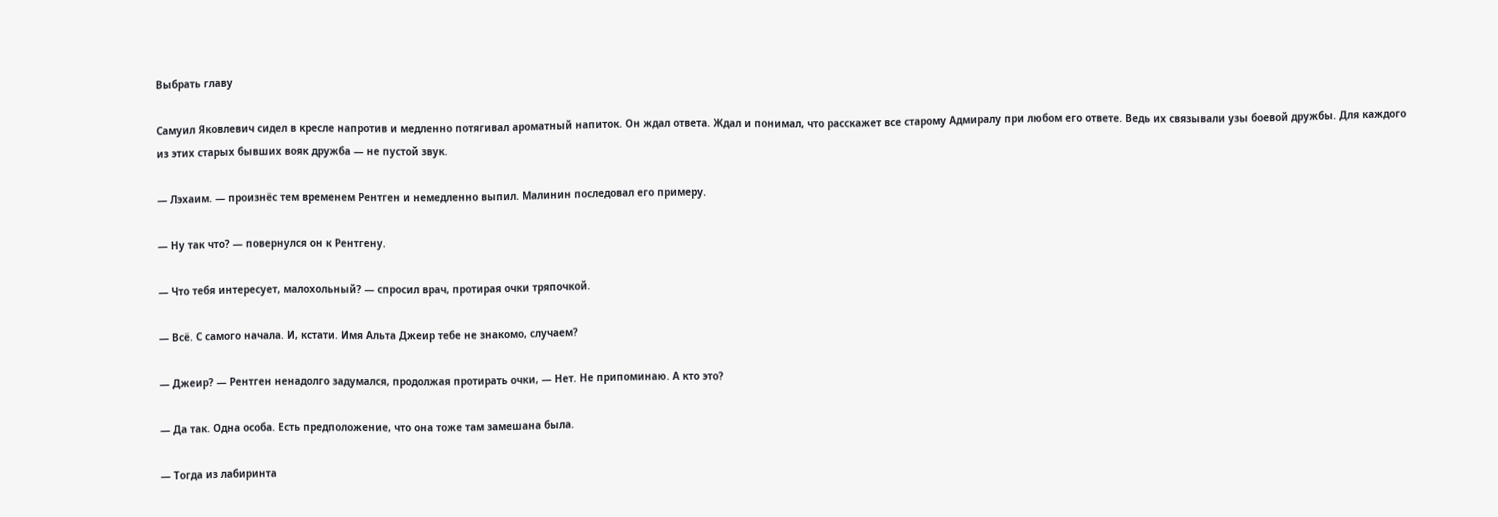Выбрать главу

Самуил Яковлевич сидел в кресле напротив и медленно потягивал ароматный напиток. Он ждал ответа. Ждал и понимал, что расскажет все старому Адмиралу при любом его ответе. Ведь их связывали узы боевой дружбы. Для каждого из этих старых бывших вояк дружба — не пустой звук.

— Лэхаим. — произнёс тем временем Рентген и немедленно выпил. Малинин последовал его примеру.

— Ну так что? — повернулся он к Рентгену.

— Что тебя интересует, малохольный? — спросил врач, протирая очки тряпочкой.

— Всё. С самого начала. И, кстати. Имя Альта Джеир тебе не знакомо, случаем?

— Джеир? — Рентген ненадолго задумался, продолжая протирать очки, — Нет. Не припоминаю. А кто это?

— Да так. Одна особа. Есть предположение, что она тоже там замешана была.

— Тогда из лабиринта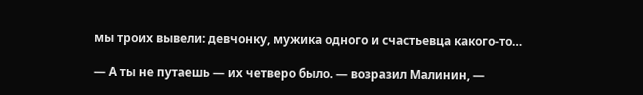мы троих вывели: девчонку, мужика одного и счастьевца какого-то…

— А ты не путаешь — их четверо было. — возразил Малинин, —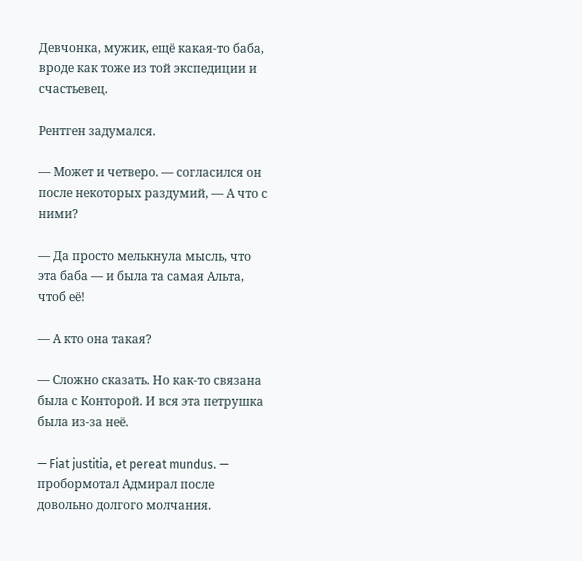Девчонка, мужик, ещё какая-то баба, вроде как тоже из той экспедиции и счастьевец.

Рентген задумался.

— Может и четверо. — согласился он после некоторых раздумий, — А что с ними?

— Да просто мелькнула мысль, что эта баба — и была та самая Альта, чтоб её!

— А кто она такая?

— Сложно сказать. Но как-то связана была с Конторой. И вся эта петрушка была из-за неё.

— Fiat justitia, et pereat mundus. — пробормотал Адмирал после довольно долгого молчания.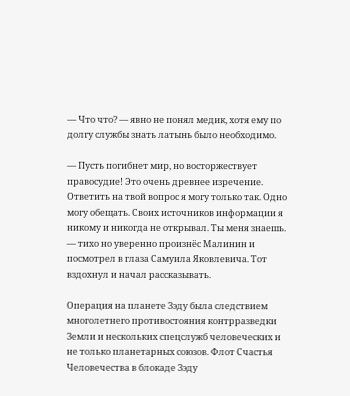— Что что? — явно не понял медик, хотя ему по долгу службы знать латынь было необходимо.

— Пусть погибнет мир, но восторжествует правосудие! Это очень древнее изречение. Ответить на твой вопрос я могу только так. Одно могу обещать. Своих источников информации я никому и никогда не открывал. Ты меня знаешь. — тихо но уверенно произнёс Малинин и посмотрел в глаза Самуила Яковлевича. Тот вздохнул и начал рассказывать.

Операция на планете Зэду была следствием многолетнего противостояния контрразведки Земли и нескольких спецслужб человеческих и не только планетарных союзов. Флот Счастья Человечества в блокаде Зэду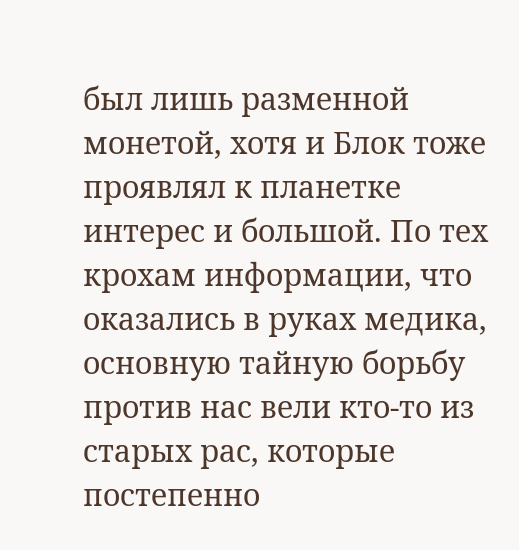был лишь разменной монетой, хотя и Блок тоже проявлял к планетке интерес и большой. По тех крохам информации, что оказались в руках медика, основную тайную борьбу против нас вели кто-то из старых рас, которые постепенно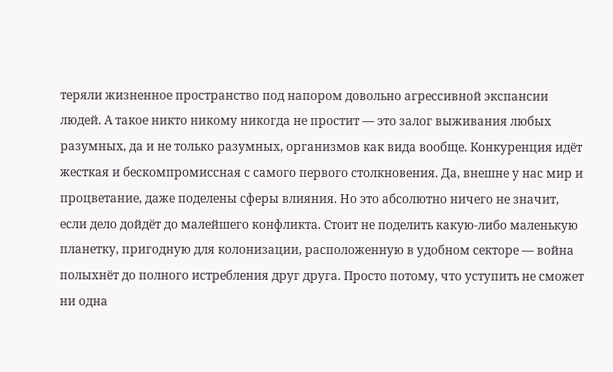теряли жизненное пространство под напором довольно агрессивной экспансии людей. А такое никто никому никогда не простит — это залог выживания любых разумных, да и не только разумных, организмов как вида вообще. Конкуренция идёт жесткая и бескомпромиссная с самого первого столкновения. Да, внешне у нас мир и процветание, даже поделены сферы влияния. Но это абсолютно ничего не значит, если дело дойдёт до малейшего конфликта. Стоит не поделить какую-либо маленькую планетку, пригодную для колонизации, расположенную в удобном секторе — война полыхнёт до полного истребления друг друга. Просто потому, что уступить не сможет ни одна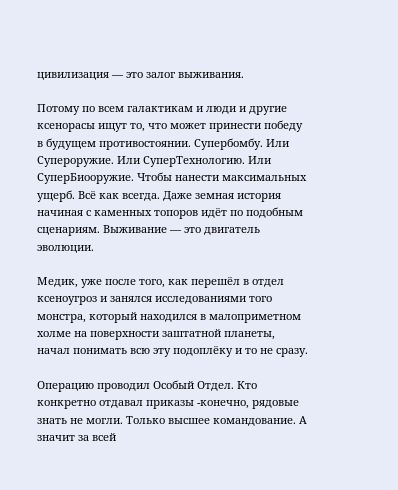цивилизация — это залог выживания.

Потому по всем галактикам и люди и другие ксенорасы ищут то, что может принести победу в будущем противостоянии. Супербомбу. Или Супероружие. Или СуперТехнологию. Или СуперБиооружие. Чтобы нанести максимальных ущерб. Всё как всегда. Даже земная история начиная с каменных топоров идёт по подобным сценариям. Выживание — это двигатель эволюции.

Медик, уже после того, как перешёл в отдел ксеноугроз и занялся исследованиями того монстра, который находился в малоприметном холме на поверхности заштатной планеты, начал понимать всю эту подоплёку и то не сразу.

Операцию проводил Особый Отдел. Кто конкретно отдавал приказы -конечно, рядовые знать не могли. Только высшее командование. А значит за всей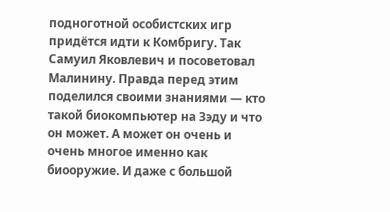подноготной особистских игр придётся идти к Комбригу. Так Самуил Яковлевич и посоветовал Малинину. Правда перед этим поделился своими знаниями — кто такой биокомпьютер на Зэду и что он может. А может он очень и очень многое именно как биооружие. И даже с большой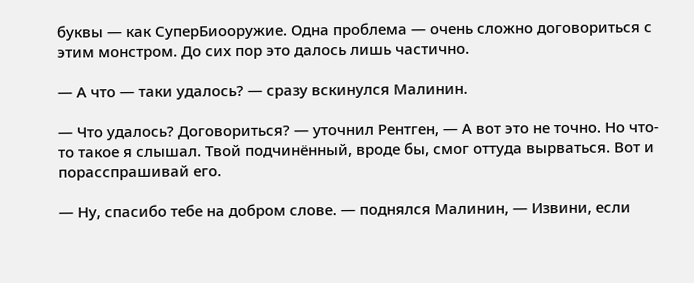буквы — как СуперБиооружие. Одна проблема — очень сложно договориться с этим монстром. До сих пор это далось лишь частично.

— А что — таки удалось? — сразу вскинулся Малинин.

— Что удалось? Договориться? — уточнил Рентген, — А вот это не точно. Но что-то такое я слышал. Твой подчинённый, вроде бы, смог оттуда вырваться. Вот и порасспрашивай его.

— Ну, спасибо тебе на добром слове. — поднялся Малинин, — Извини, если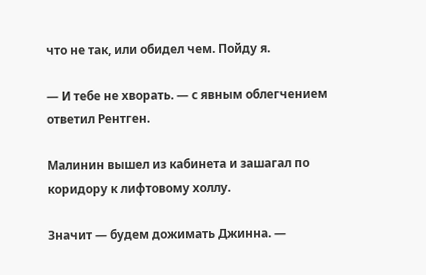что не так, или обидел чем. Пойду я.

— И тебе не хворать. — с явным облегчением ответил Рентген.

Малинин вышел из кабинета и зашагал по коридору к лифтовому холлу.

Значит — будем дожимать Джинна. —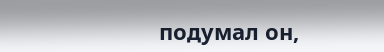подумал он,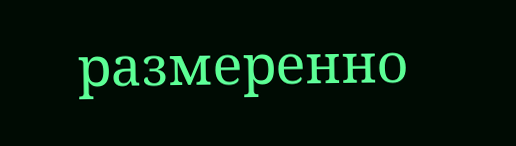размеренно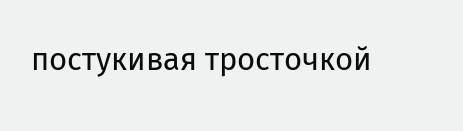постукивая тросточкой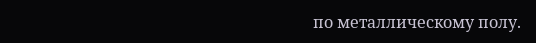по металлическому полу.